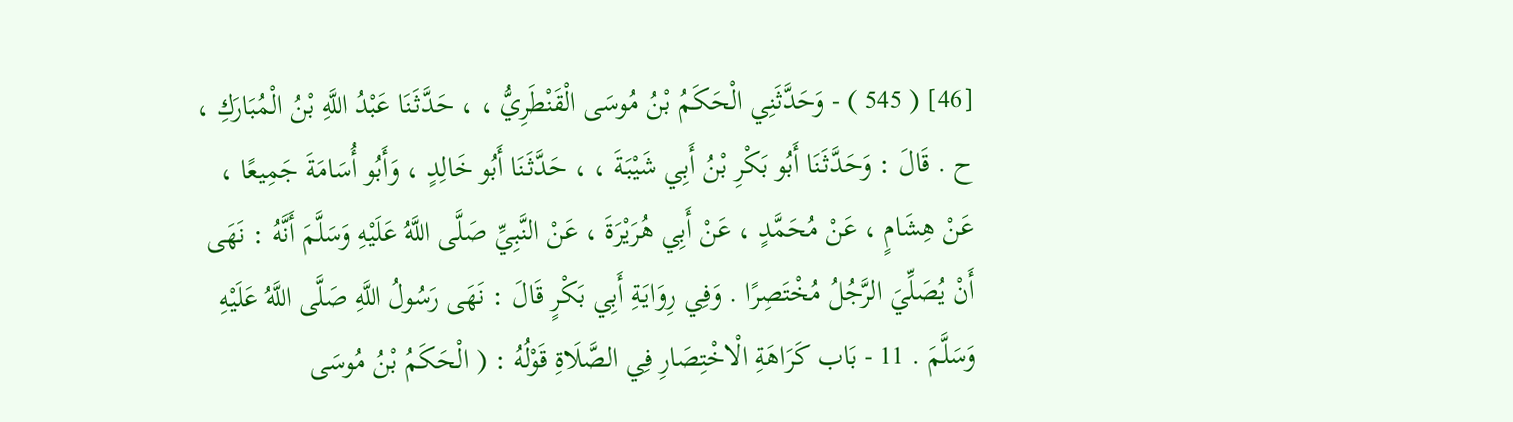[46] ( 545 ) - وَحَدَّثَنِي الْحَكَمُ بْنُ مُوسَى الْقَنْطَرِيُّ ، ، حَدَّثَنَا عَبْدُ اللَّهِ بْنُ الْمُبَارَكِ ، ح . قَالَ : وَحَدَّثَنَا أَبُو بَكْرِ بْنُ أَبِي شَيْبَةَ ، ، حَدَّثَنَا أَبُو خَالِدٍ ، وَأَبُو أُسَامَةَ جَمِيعًا ، عَنْ هِشَامٍ ، عَنْ مُحَمَّدٍ ، عَنْ أَبِي هُرَيْرَةَ ، عَنْ النَّبِيِّ صَلَّى اللَّهُ عَلَيْهِ وَسَلَّمَ أَنَّهُ : نَهَى أَنْ يُصَلِّيَ الرَّجُلُ مُخْتَصِرًا . وَفِي رِوَايَةِ أَبِي بَكْرٍ قَالَ : نَهَى رَسُولُ اللَّهِ صَلَّى اللَّهُ عَلَيْهِ وَسَلَّمَ . 11 - بَاب كَرَاهَةِ الْاخْتِصَارِ فِي الصَّلَاةِ قَوْلُهُ : ( الْحَكَمُ بْنُ مُوسَى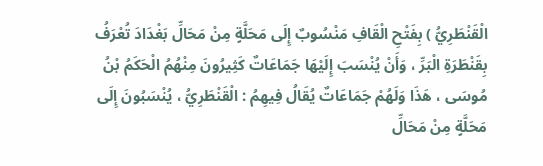الْقَنْطَرِيُّ ) بِفَتْحِ الْقَافِ مَنْسُوبٌ إِلَى مَحَلَّةٍ مِنْ مَحَالِّ بَغْدَادَ تُعْرَفُ بِقَنْطَرَةِ الْبَرِّ ، وَأَنْ يُنْسَبَ إِلَيْهَا جَمَاعَاتٌ كَثِيرُونَ مِنْهُمُ الْحَكَمُ بْنُ مُوسَى ، هَذَا وَلَهُمْ جَمَاعَاتٌ يُقَالُ فِيهِمُ : الْقَنْطَرِيُّ ، يُنْسَبُونَ إِلَى مَحَلَّةٍ مِنْ مَحَالِّ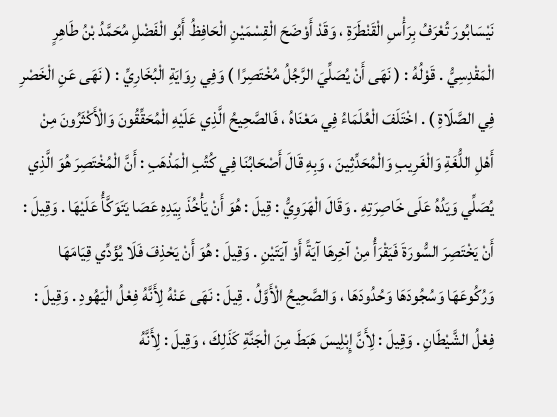نَيْسَابُورَ تُعْرَفُ بِرَأْسِ الْقَنْطَرَةِ ، وَقَدْ أَوْضَحَ الْقِسْمَيْنِ الْحَافِظُ أَبُو الْفَضْلِ مُحَمَّدُ بْنُ طَاهِرٍ الْمَقْدِسِيُّ . قَوْلُهُ : ( نَهَى أَنْ يُصَلِّيَ الرَّجُلُ مُخْتَصِرًا ) وَفِي رِوَايَةِ الْبُخَارِيِّ : ( نَهَى عَنِ الْخَصْرِ فِي الصَّلَاةِ ) . اخْتَلَفَ الْعُلَمَاءُ فِي مَعْنَاهُ ، فَالصَّحِيحُ الَّذِي عَلَيْهِ الْمُحَقِّقُونَ وَالْأَكْثَرُونَ مِنْ أَهْلِ اللُّغَةِ وَالْغَرِيبِ وَالْمُحَدِّثِينَ ، وَبِهِ قَالَ أَصْحَابُنَا فِي كُتُبِ الْمَذْهَبِ : أَنَّ الْمُخْتَصِرَ هُوَ الَّذِي يُصَلِّي وَيَدُهُ عَلَى خَاصِرَتِهِ . وَقَالَ الْهَرَوِيُّ : قِيلَ : هُوَ أَنْ يَأْخُذَ بِيَدِهِ عَصَا يَتَوَكَّأُ عَلَيْهَا . وَقِيلَ : أَنْ يَخْتَصِرَ السُّورَةَ فَيَقْرَأُ مِنْ آخِرهَا آيَةً أَوْ آيَتَيْنِ . وَقِيلَ : هُوَ أَنْ يَحْذِفَ فَلَا يُؤَدِّي قِيَامَهَا وَرُكُوعَهَا وَسُجُودَهَا وَحُدُودَهَا ، وَالصَّحِيحُ الْأَوَّلُ . قِيلَ : نَهَى عَنْهُ لِأَنَّهُ فِعْلُ الْيَهُودِ . وَقِيلَ : فِعْلُ الشَّيْطَانِ . وَقِيلَ : لِأَنَّ إِبْلِيسَ هَبَطَ مِنَ الْجَنَّةِ كَذَلِكَ ، وَقِيلَ : لِأَنَّهُ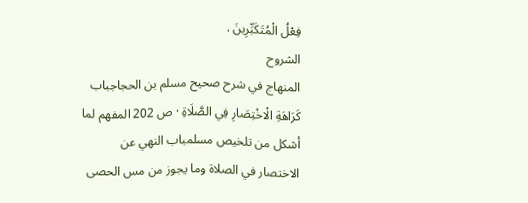فِعْلُ الْمُتَكَبِّرِينَ .
الشروح
المنهاج في شرح صحيح مسلم بن الحجاجباب كَرَاهَةِ الْاخْتِصَارِ فِي الصَّلَاةِ · ص 202 المفهم لما أشكل من تلخيص مسلمباب النهي عن الاختصار في الصلاة وما يجوز من مس الحصى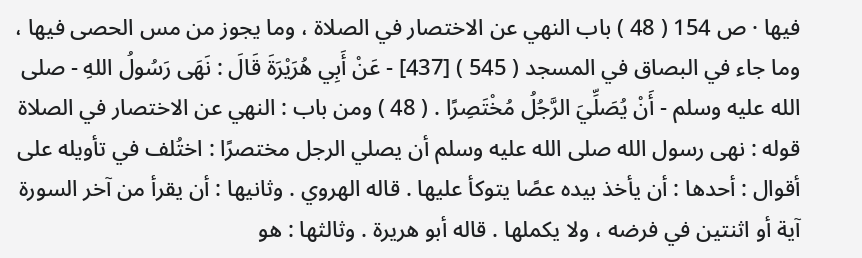فيها · ص 154 ( 48 ) باب النهي عن الاختصار في الصلاة ، وما يجوز من مس الحصى فيها ، وما جاء في البصاق في المسجد ( 545 ) [437] - عَنْ أَبِي هُرَيْرَةَ قَالَ : نَهَى رَسُولُ اللهِ - صلى الله عليه وسلم - أَنْ يُصَلِّيَ الرَّجُلُ مُخْتَصِرًا . ( 48 ) ومن باب : النهي عن الاختصار في الصلاة قوله : نهى رسول الله صلى الله عليه وسلم أن يصلي الرجل مختصرًا : اختُلف في تأويله على أقوال : أحدها : أن يأخذ بيده عصًا يتوكأ عليها . قاله الهروي . وثانيها : أن يقرأ من آخر السورة آية أو اثنتين في فرضه ، ولا يكملها . قاله أبو هريرة . وثالثها : هو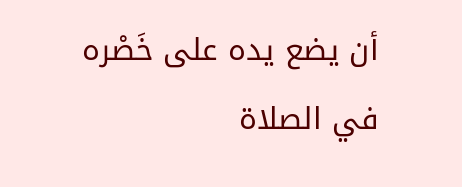أن يضع يده على خَصْره في الصلاة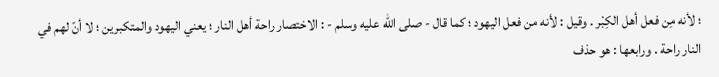؛ لأنه مِن فعل أهل الكِبْر . وقيل : لأنه من فعل اليهود ؛ كما قال - صلى الله عليه وسلم - : الاختصار راحة أهل النار ؛ يعني اليهود والمتكبرين ؛ لا أنّ لهم في النار راحة . ورابعها : هو حذف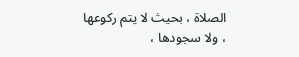الصلاة ، بحيث لا يتم ركوعها ، ولا سجودها ،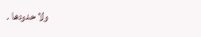ولا حدودها .